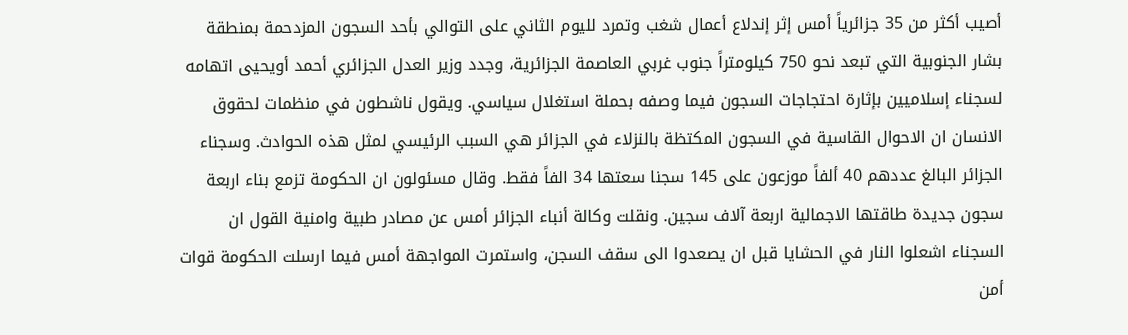أصيب أكثر من 35 جزائرياً أمس إثر إندلاع أعمال شغب وتمرد لليوم الثاني على التوالي بأحد السجون المزدحمة بمنطقة بشار الجنوبية التي تبعد نحو 750 كيلومتراً جنوب غربي العاصمة الجزائرية، وجدد وزير العدل الجزائري أحمد أويحيى اتهامه لسجناء إسلاميين بإثارة احتجاجات السجون فيما وصفه بحملة استغلال سياسي. ويقول ناشطون في منظمات لحقوق الانسان ان الاحوال القاسية في السجون المكتظة بالنزلاء في الجزائر هي السبب الرئيسي لمثل هذه الحوادث. وسجناء الجزائر البالغ عددهم 40 ألفاً موزعون على 145 سجنا سعتها 34 الفاً فقط. وقال مسئولون ان الحكومة تزمع بناء اربعة سجون جديدة طاقتها الاجمالية اربعة آلاف سجين. ونقلت وكالة أنباء الجزائر أمس عن مصادر طبية وامنية القول ان السجناء اشعلوا النار في الحشايا قبل ان يصعدوا الى سقف السجن، واستمرت المواجهة أمس فيما ارسلت الحكومة قوات أمن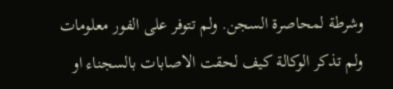وشرطة لمحاصرة السجن. ولم تتوفر على الفور معلومات ولم تذكر الوكالة كيف لحقت الاصابات بالسجناء او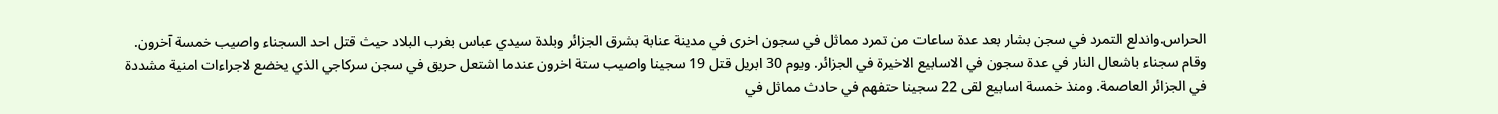الحراس.واندلع التمرد في سجن بشار بعد عدة ساعات من تمرد مماثل في سجون اخرى في مدينة عنابة بشرق الجزائر وبلدة سيدي عباس بغرب البلاد حيث قتل احد السجناء واصيب خمسة آخرون. وقام سجناء باشعال النار في عدة سجون في الاسابيع الاخيرة في الجزائر. ويوم 30 ابريل قتل 19 سجينا واصيب ستة اخرون عندما اشتعل حريق في سجن سركاجي الذي يخضع لاجراءات امنية مشددة في الجزائر العاصمة. ومنذ خمسة اسابيع لقى 22 سجينا حتفهم في حادث مماثل في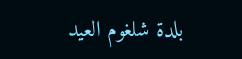بلدة شلغوم العيد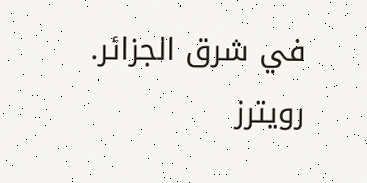في شرق الجزائر. رويترز